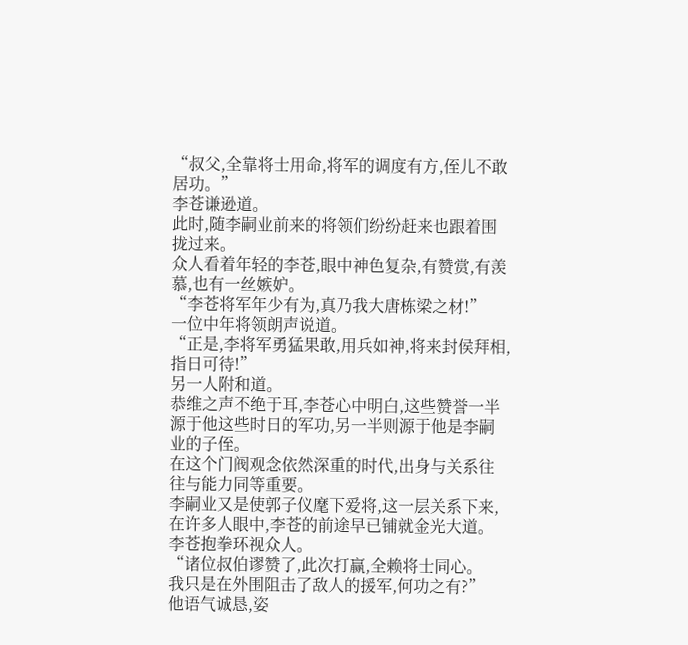“叔父,全靠将士用命,将军的调度有方,侄儿不敢居功。”
李苍谦逊道。
此时,随李嗣业前来的将领们纷纷赶来也跟着围拢过来。
众人看着年轻的李苍,眼中神色复杂,有赞赏,有羡慕,也有一丝嫉妒。
“李苍将军年少有为,真乃我大唐栋梁之材!”
一位中年将领朗声说道。
“正是,李将军勇猛果敢,用兵如神,将来封侯拜相,指日可待!”
另一人附和道。
恭维之声不绝于耳,李苍心中明白,这些赞誉一半源于他这些时日的军功,另一半则源于他是李嗣业的子侄。
在这个门阀观念依然深重的时代,出身与关系往往与能力同等重要。
李嗣业又是使郭子仪麾下爱将,这一层关系下来,在许多人眼中,李苍的前途早已铺就金光大道。
李苍抱拳环视众人。
“诸位叔伯谬赞了,此次打赢,全赖将士同心。
我只是在外围阻击了敌人的援军,何功之有?”
他语气诚恳,姿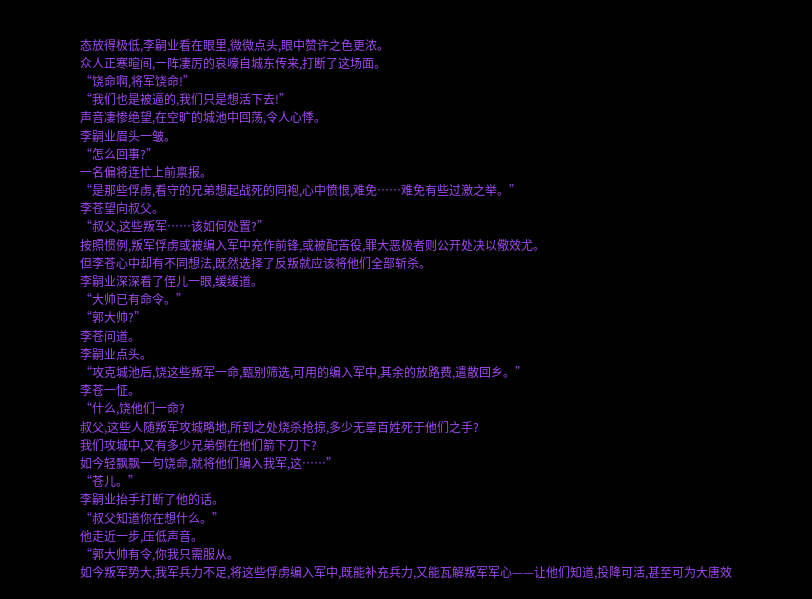态放得极低,李嗣业看在眼里,微微点头,眼中赞许之色更浓。
众人正寒暄间,一阵凄厉的哀嚎自城东传来,打断了这场面。
“饶命啊,将军饶命!”
“我们也是被逼的,我们只是想活下去!”
声音凄惨绝望,在空旷的城池中回荡,令人心悸。
李嗣业眉头一皱。
“怎么回事?”
一名偏将连忙上前禀报。
“是那些俘虏,看守的兄弟想起战死的同袍,心中愤恨,难免……难免有些过激之举。”
李苍望向叔父。
“叔父,这些叛军……该如何处置?”
按照惯例,叛军俘虏或被编入军中充作前锋,或被配苦役,罪大恶极者则公开处决以儆效尤。
但李苍心中却有不同想法,既然选择了反叛就应该将他们全部斩杀。
李嗣业深深看了侄儿一眼,缓缓道。
“大帅已有命令。”
“郭大帅?”
李苍问道。
李嗣业点头。
“攻克城池后,饶这些叛军一命,甄别筛选,可用的编入军中,其余的放路费,遣散回乡。”
李苍一怔。
“什么,饶他们一命?
叔父,这些人随叛军攻城略地,所到之处烧杀抢掠,多少无辜百姓死于他们之手?
我们攻城中,又有多少兄弟倒在他们箭下刀下?
如今轻飘飘一句饶命,就将他们编入我军,这……”
“苍儿。”
李嗣业抬手打断了他的话。
“叔父知道你在想什么。”
他走近一步,压低声音。
“郭大帅有令,你我只需服从。
如今叛军势大,我军兵力不足,将这些俘虏编入军中,既能补充兵力,又能瓦解叛军军心——让他们知道,投降可活,甚至可为大唐效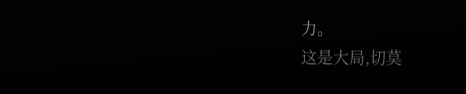力。
这是大局,切莫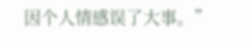因个人情感误了大事。”